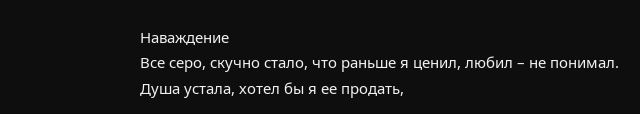Наваждение
Все серо, скучно стало, что раньше я ценил, любил – не понимал.
Душа устала, хотел бы я ее продать,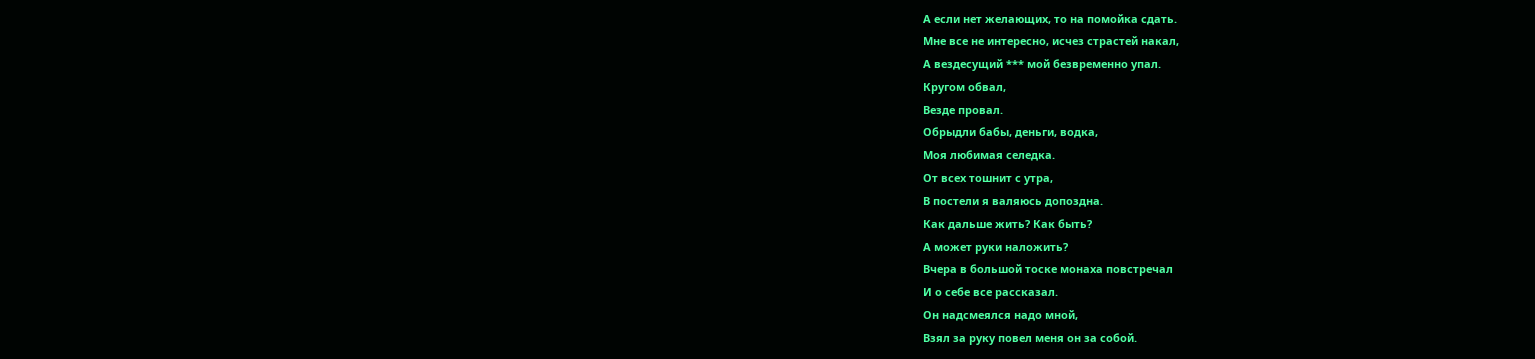А если нет желающих, то на помойка сдать.
Мне все не интересно, исчез страстей накал,
А вездесущий *** мой безвременно упал.
Кругом обвал,
Везде провал.
Обрыдли бабы, деньги, водка,
Моя любимая селедка.
От всех тошнит с утра,
В постели я валяюсь допоздна.
Как дальше жить? Как быть?
А может руки наложить?
Вчера в большой тоске монаха повстречал
И о себе все рассказал.
Он надсмеялся надо мной,
Взял за руку повел меня он за собой.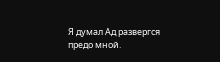Я думал Ад развергся предо мной.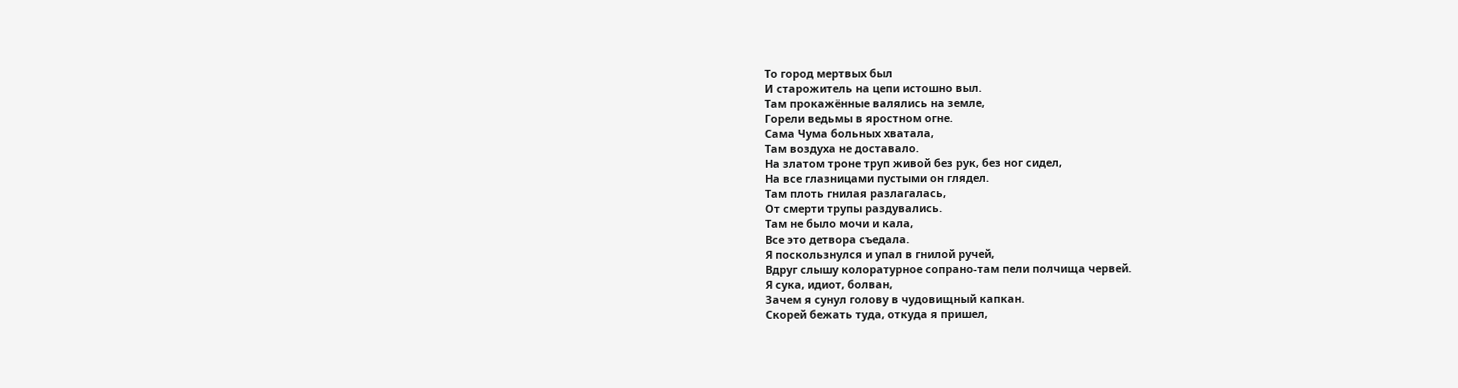То город мертвых был
И старожитель на цепи истошно выл.
Там прокажённые валялись на земле,
Горели ведьмы в яростном огне.
Сама Чума больных хватала,
Там воздуха не доставало.
На златом троне труп живой без рук, без ног сидел,
На все глазницами пустыми он глядел.
Там плоть гнилая разлагалась,
От смерти трупы раздувались.
Там не было мочи и кала,
Все это детвора съедала.
Я поскользнулся и упал в гнилой ручей,
Вдруг слышу колоратурное сопрано-там пели полчища червей.
Я сука, идиот, болван,
Зачем я сунул голову в чудовищный капкан.
Скорей бежать туда, откуда я пришел,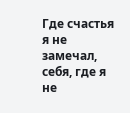Где счастья я не замечал, себя, где я не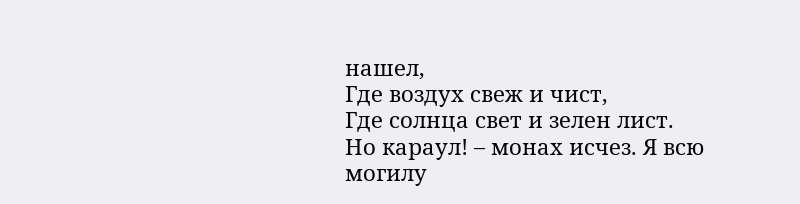нашел,
Где воздух свеж и чист,
Где солнца свет и зелен лист.
Но караул! – монах исчез. Я всю могилу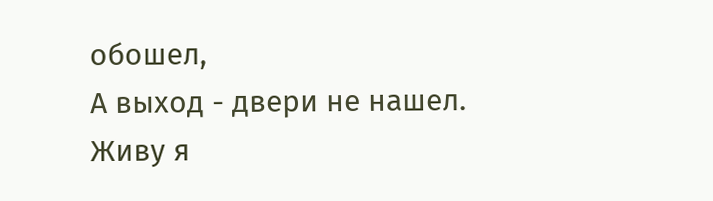обошел,
А выход - двери не нашел.
Живу я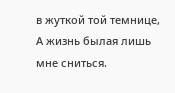в жуткой той темнице,
А жизнь былая лишь мне сниться.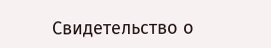Свидетельство о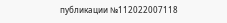публикации №112022007118